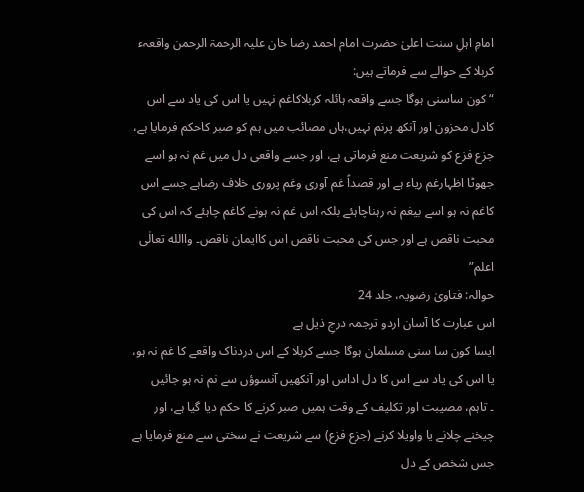امامِ اہلِ سنت اعلیٰ حضرت امام احمد رضا خان علیہ الرحمۃ الرحمن واقعہء کربلا کے حوالے سے فرماتے ہیں:
“کون ساسنی ہوگا جسے واقعہ ہائلہ کربلاکاغم نہیں یا اس کی یاد سے اس کادل محزون اور آنکھ پرنم نہیں،ہاں مصائب میں ہم کو صبر کاحکم فرمایا ہے، جزع فزع کو شریعت منع فرماتی ہے، اور جسے واقعی دل میں غم نہ ہو اسے جھوٹا اظہارغم ریاء ہے اور قصداً غم آوری وغم پروری خلاف رضاہے جسے اس کاغم نہ ہو اسے بیغم نہ رہناچاہئے بلکہ اس غم نہ ہونے کاغم چاہئے کہ اس کی محبت ناقص ہے اور جس کی محبت ناقص اس کاایمان ناقص۔ واالله تعالٰی اعلم”
حوالہ: فتاویٰ رضویہ، جلد 24
اس عبارت کا آسان اردو ترجمہ درجِ ذیل ہے
ایسا کون سا سنی مسلمان ہوگا جسے کربلا کے اس دردناک واقعے کا غم نہ ہو، یا اس کی یاد سے اس کا دل اداس اور آنکھیں آنسوؤں سے نم نہ ہو جائیں
۔ تاہم، مصیبت اور تکلیف کے وقت ہمیں صبر کرنے کا حکم دیا گیا ہے، اور چیخنے چلانے یا واویلا کرنے (جزع فزع) سے شریعت نے سختی سے منع فرمایا ہے
جس شخص کے دل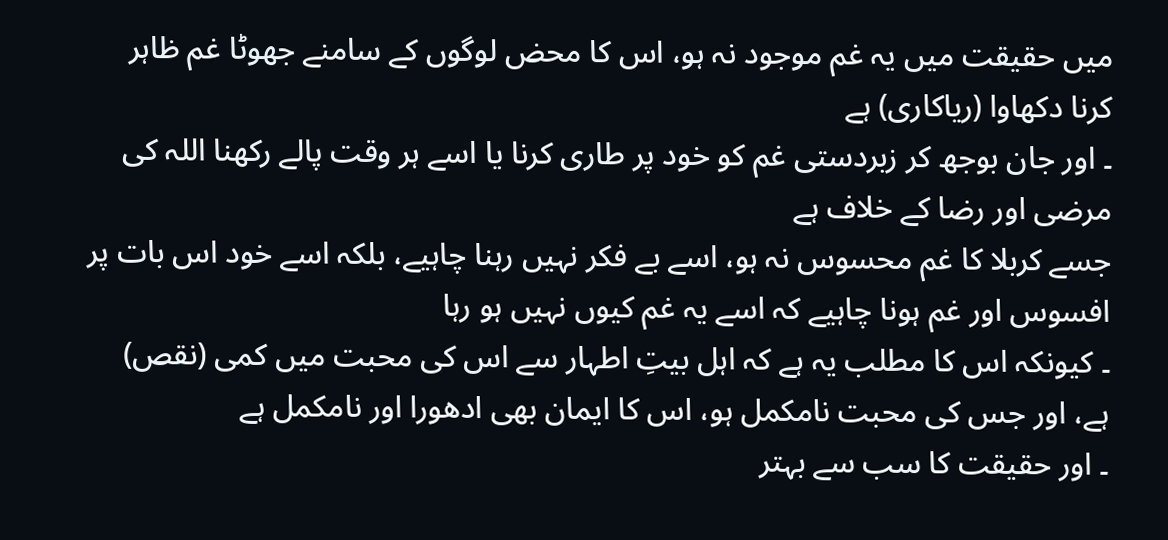میں حقیقت میں یہ غم موجود نہ ہو، اس کا محض لوگوں کے سامنے جھوٹا غم ظاہر کرنا دکھاوا (ریاکاری) ہے
۔ اور جان بوجھ کر زبردستی غم کو خود پر طاری کرنا یا اسے ہر وقت پالے رکھنا اللہ کی مرضی اور رضا کے خلاف ہے
جسے کربلا کا غم محسوس نہ ہو، اسے بے فکر نہیں رہنا چاہیے، بلکہ اسے خود اس بات پر افسوس اور غم ہونا چاہیے کہ اسے یہ غم کیوں نہیں ہو رہا
۔ کیونکہ اس کا مطلب یہ ہے کہ اہل بیتِ اطہار سے اس کی محبت میں کمی (نقص) ہے، اور جس کی محبت نامکمل ہو، اس کا ایمان بھی ادھورا اور نامکمل ہے
۔ اور حقیقت کا سب سے بہتر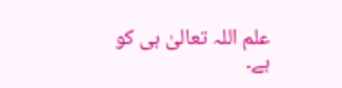علم اللہ تعالیٰ ہی کو ہے۔